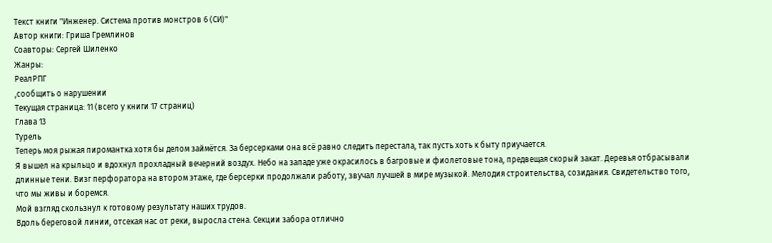Текст книги "Инженер. Система против монстров 6 (СИ)"
Автор книги: Гриша Гремлинов
Соавторы: Сергей Шиленко
Жанры:
РеалРПГ
,сообщить о нарушении
Текущая страница: 11 (всего у книги 17 страниц)
Глава 13
Турель
Теперь моя рыжая пиромантка хотя бы делом займётся. За берсерками она всё равно следить перестала, так пусть хоть к быту приучается.
Я вышел на крыльцо и вдохнул прохладный вечерний воздух. Небо на западе уже окрасилось в багровые и фиолетовые тона, предвещая скорый закат. Деревья отбрасывали длинные тени. Визг перфоратора на втором этаже, где берсерки продолжали работу, звучал лучшей в мире музыкой. Мелодия строительства, созидания. Свидетельство того, что мы живы и боремся.
Мой взгляд скользнул к готовому результату наших трудов.
Вдоль береговой линии, отсекая нас от реки, выросла стена. Секции забора отлично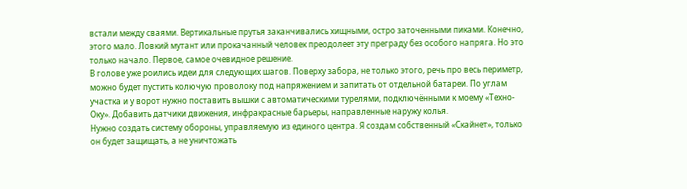встали между сваями. Вертикальные прутья заканчивались хищными, остро заточенными пиками. Конечно, этого мало. Ловкий мутант или прокачанный человек преодолеет эту преграду без особого напряга. Но это только начало. Первое, самое очевидное решение.
В голове уже роились идеи для следующих шагов. Поверху забора, не только этого, речь про весь периметр, можно будет пустить колючую проволоку под напряжением и запитать от отдельной батареи. По углам участка и у ворот нужно поставить вышки с автоматическими турелями, подключёнными к моему «Техно-Оку». Добавить датчики движения, инфракрасные барьеры, направленные наружу колья.
Нужно создать систему обороны, управляемую из единого центра. Я создам собственный «Скайнет», только он будет защищать, а не уничтожать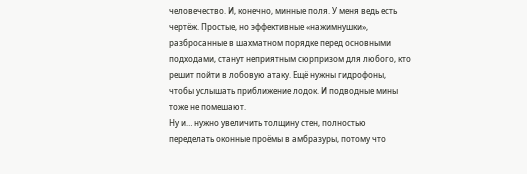человечество. И, конечно, минные поля. У меня ведь есть чертёж. Простые, но эффективные «нажимнушки», разбросанные в шахматном порядке перед основными подходами, станут неприятным сюрпризом для любого, кто решит пойти в лобовую атаку. Ещё нужны гидрофоны, чтобы услышать приближение лодок. И подводные мины тоже не помешают.
Ну и… нужно увеличить толщину стен, полностью переделать оконные проёмы в амбразуры, потому что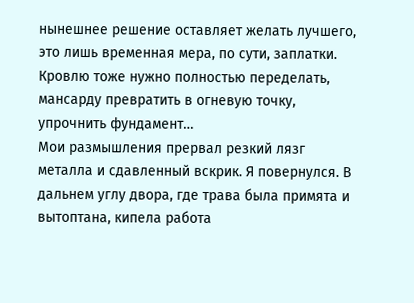нынешнее решение оставляет желать лучшего, это лишь временная мера, по сути, заплатки. Кровлю тоже нужно полностью переделать, мансарду превратить в огневую точку, упрочнить фундамент…
Мои размышления прервал резкий лязг металла и сдавленный вскрик. Я повернулся. В дальнем углу двора, где трава была примята и вытоптана, кипела работа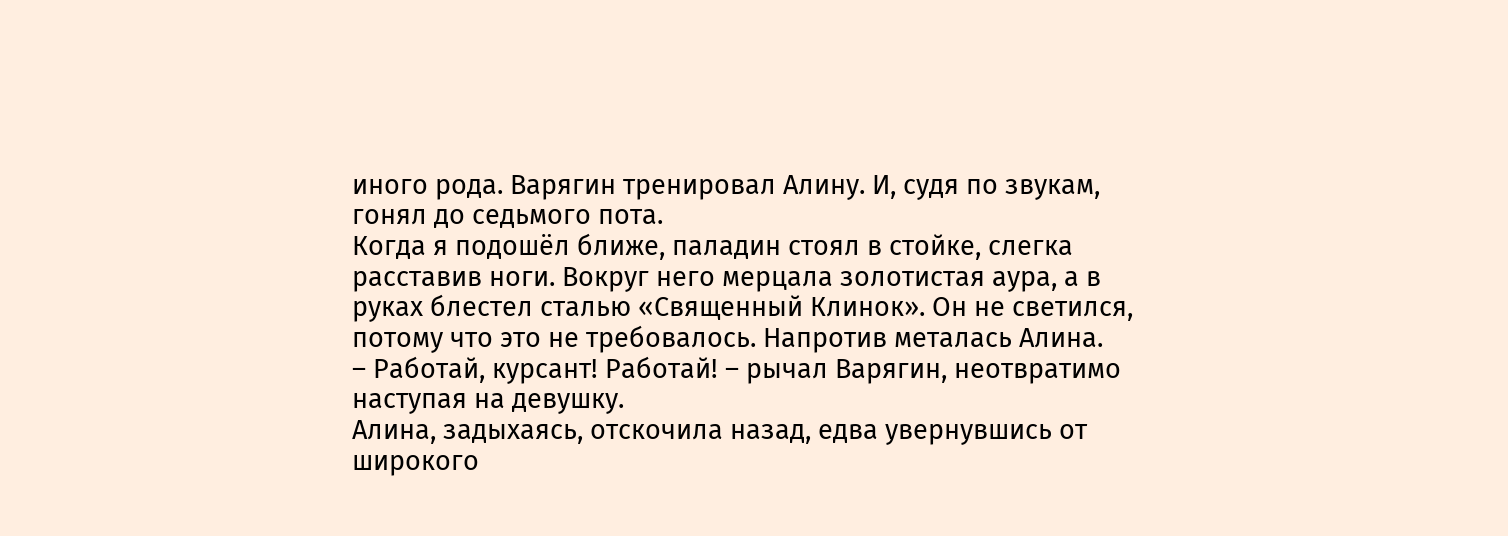иного рода. Варягин тренировал Алину. И, судя по звукам, гонял до седьмого пота.
Когда я подошёл ближе, паладин стоял в стойке, слегка расставив ноги. Вокруг него мерцала золотистая аура, а в руках блестел сталью «Священный Клинок». Он не светился, потому что это не требовалось. Напротив металась Алина.
– Работай, курсант! Работай! – рычал Варягин, неотвратимо наступая на девушку.
Алина, задыхаясь, отскочила назад, едва увернувшись от широкого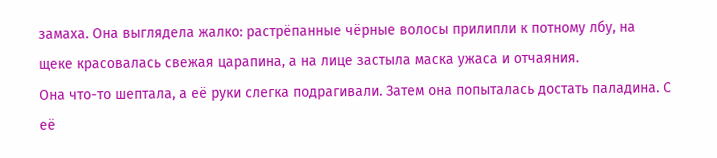замаха. Она выглядела жалко: растрёпанные чёрные волосы прилипли к потному лбу, на щеке красовалась свежая царапина, а на лице застыла маска ужаса и отчаяния.
Она что-то шептала, а её руки слегка подрагивали. Затем она попыталась достать паладина. С её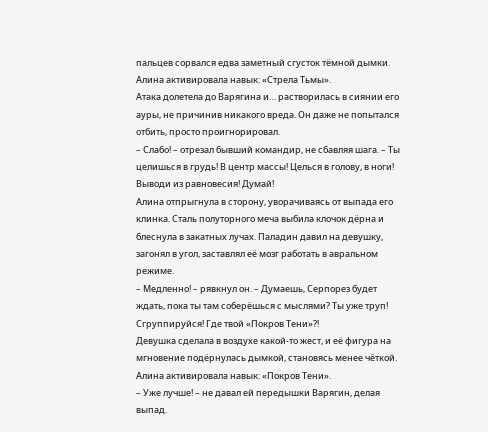пальцев сорвался едва заметный сгусток тёмной дымки.
Алина активировала навык: «Стрела Тьмы».
Атака долетела до Варягина и… растворилась в сиянии его ауры, не причинив никакого вреда. Он даже не попытался отбить, просто проигнорировал.
– Слабо! – отрезал бывший командир, не сбавляя шага. – Ты целишься в грудь! В центр массы! Целься в голову, в ноги! Выводи из равновесия! Думай!
Алина отпрыгнула в сторону, уворачиваясь от выпада его клинка. Сталь полуторного меча выбила клочок дёрна и блеснула в закатных лучах. Паладин давил на девушку, загонял в угол, заставлял её мозг работать в авральном режиме.
– Медленно! – рявкнул он. – Думаешь, Серпорез будет ждать, пока ты там соберёшься с мыслями? Ты уже труп! Сгруппируйся! Где твой «Покров Тени»⁈
Девушка сделала в воздухе какой-то жест, и её фигура на мгновение подёрнулась дымкой, становясь менее чёткой.
Алина активировала навык: «Покров Тени».
– Уже лучше! – не давал ей передышки Варягин, делая выпад.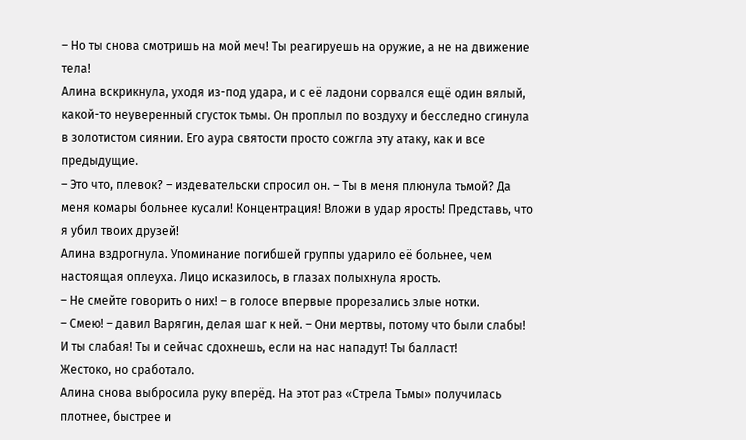– Но ты снова смотришь на мой меч! Ты реагируешь на оружие, а не на движение тела!
Алина вскрикнула, уходя из-под удара, и с её ладони сорвался ещё один вялый, какой-то неуверенный сгусток тьмы. Он проплыл по воздуху и бесследно сгинула в золотистом сиянии. Его аура святости просто сожгла эту атаку, как и все предыдущие.
– Это что, плевок? – издевательски спросил он. – Ты в меня плюнула тьмой? Да меня комары больнее кусали! Концентрация! Вложи в удар ярость! Представь, что я убил твоих друзей!
Алина вздрогнула. Упоминание погибшей группы ударило её больнее, чем настоящая оплеуха. Лицо исказилось, в глазах полыхнула ярость.
– Не смейте говорить о них! – в голосе впервые прорезались злые нотки.
– Смею! – давил Варягин, делая шаг к ней. – Они мертвы, потому что были слабы! И ты слабая! Ты и сейчас сдохнешь, если на нас нападут! Ты балласт!
Жестоко, но сработало.
Алина снова выбросила руку вперёд. На этот раз «Стрела Тьмы» получилась плотнее, быстрее и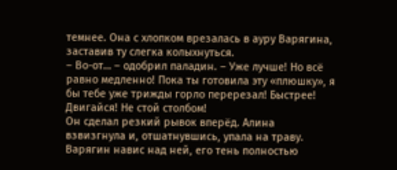темнее. Она с хлопком врезалась в ауру Варягина, заставив ту слегка колыхнуться.
– Во-от… – одобрил паладин. – Уже лучше! Но всё равно медленно! Пока ты готовила эту «плюшку», я бы тебе уже трижды горло перерезал! Быстрее! Двигайся! Не стой столбом!
Он сделал резкий рывок вперёд. Алина взвизгнула и, отшатнувшись, упала на траву. Варягин навис над ней, его тень полностью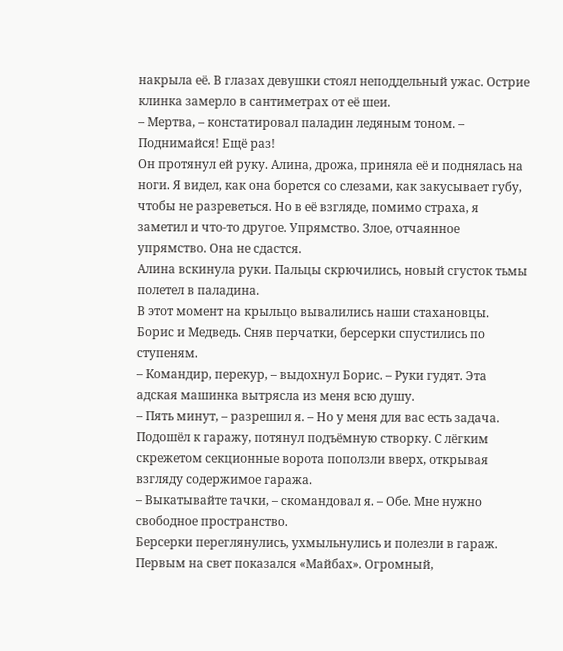накрыла её. В глазах девушки стоял неподдельный ужас. Острие клинка замерло в сантиметрах от её шеи.
– Мертва, – констатировал паладин ледяным тоном. – Поднимайся! Ещё раз!
Он протянул ей руку. Алина, дрожа, приняла её и поднялась на ноги. Я видел, как она борется со слезами, как закусывает губу, чтобы не разреветься. Но в её взгляде, помимо страха, я заметил и что-то другое. Упрямство. Злое, отчаянное упрямство. Она не сдастся.
Алина вскинула руки. Пальцы скрючились, новый сгусток тьмы полетел в паладина.
В этот момент на крыльцо вывалились наши стахановцы. Борис и Медведь. Сняв перчатки, берсерки спустились по ступеням.
– Командир, перекур, – выдохнул Борис. – Руки гудят. Эта адская машинка вытрясла из меня всю душу.
– Пять минут, – разрешил я. – Но у меня для вас есть задача.
Подошёл к гаражу, потянул подъёмную створку. С лёгким скрежетом секционные ворота поползли вверх, открывая взгляду содержимое гаража.
– Выкатывайте тачки, – скомандовал я. – Обе. Мне нужно свободное пространство.
Берсерки переглянулись, ухмыльнулись и полезли в гараж. Первым на свет показался «Майбах». Огромный,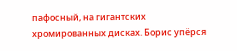пафосный, на гигантских хромированных дисках. Борис упёрся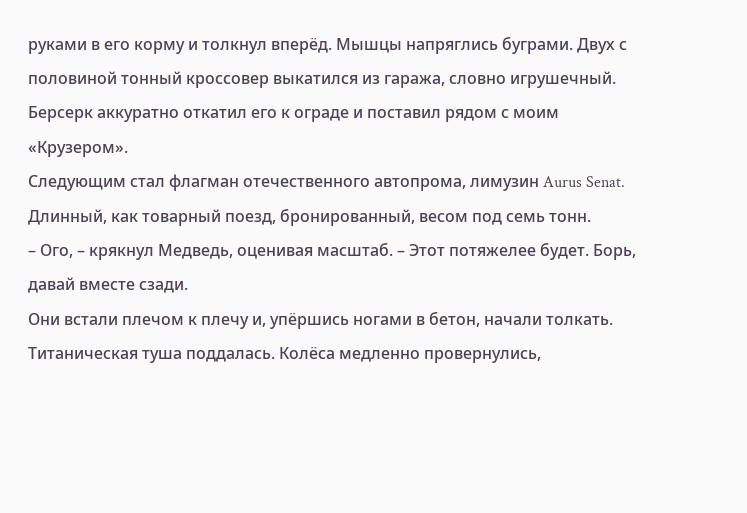руками в его корму и толкнул вперёд. Мышцы напряглись буграми. Двух с половиной тонный кроссовер выкатился из гаража, словно игрушечный. Берсерк аккуратно откатил его к ограде и поставил рядом с моим «Крузером».
Следующим стал флагман отечественного автопрома, лимузин Aurus Senat. Длинный, как товарный поезд, бронированный, весом под семь тонн.
– Ого, – крякнул Медведь, оценивая масштаб. – Этот потяжелее будет. Борь, давай вместе сзади.
Они встали плечом к плечу и, упёршись ногами в бетон, начали толкать. Титаническая туша поддалась. Колёса медленно провернулись,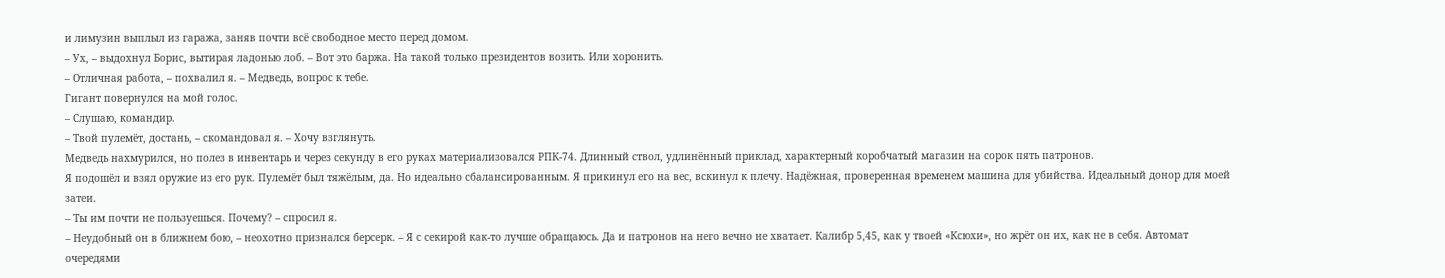и лимузин выплыл из гаража, заняв почти всё свободное место перед домом.
– Ух, – выдохнул Борис, вытирая ладонью лоб. – Вот это баржа. На такой только президентов возить. Или хоронить.
– Отличная работа, – похвалил я. – Медведь, вопрос к тебе.
Гигант повернулся на мой голос.
– Слушаю, командир.
– Твой пулемёт, достань, – скомандовал я. – Хочу взглянуть.
Медведь нахмурился, но полез в инвентарь и через секунду в его руках материализовался РПК-74. Длинный ствол, удлинённый приклад, характерный коробчатый магазин на сорок пять патронов.
Я подошёл и взял оружие из его рук. Пулемёт был тяжёлым, да. Но идеально сбалансированным. Я прикинул его на вес, вскинул к плечу. Надёжная, проверенная временем машина для убийства. Идеальный донор для моей затеи.
– Ты им почти не пользуешься. Почему? – спросил я.
– Неудобный он в ближнем бою, – неохотно признался берсерк. – Я с секирой как-то лучше обращаюсь. Да и патронов на него вечно не хватает. Калибр 5,45, как у твоей «Ксюхи», но жрёт он их, как не в себя. Автомат очередями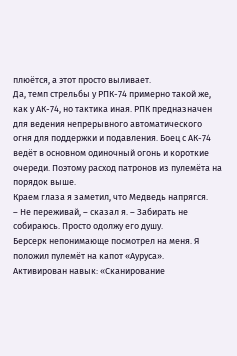плюётся, а этот просто выливает.
Да, темп стрельбы у РПК-74 примерно такой же, как у АК-74, но тактика иная. РПК предназначен для ведения непрерывного автоматического огня для поддержки и подавления. Боец с АК-74 ведёт в основном одиночный огонь и короткие очереди. Поэтому расход патронов из пулемёта на порядок выше.
Краем глаза я заметил, что Медведь напрягся.
– Не переживай, – сказал я. – Забирать не собираюсь. Просто одолжу его душу.
Берсерк непонимающе посмотрел на меня. Я положил пулемёт на капот «Ауруса».
Активирован навык: «Сканирование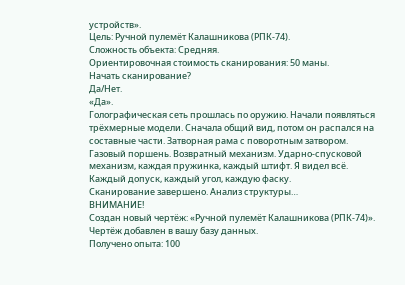устройств».
Цель: Ручной пулемёт Калашникова (РПК-74).
Сложность объекта: Средняя.
Ориентировочная стоимость сканирования: 50 маны.
Начать сканирование?
Да/Нет.
«Да».
Голографическая сеть прошлась по оружию. Начали появляться трёхмерные модели. Сначала общий вид, потом он распался на составные части. Затворная рама с поворотным затвором. Газовый поршень. Возвратный механизм. Ударно-спусковой механизм, каждая пружинка, каждый штифт. Я видел всё. Каждый допуск, каждый угол, каждую фаску.
Сканирование завершено. Анализ структуры…
ВНИМАНИЕ!
Создан новый чертёж: «Ручной пулемёт Калашникова (РПК-74)».
Чертёж добавлен в вашу базу данных.
Получено опыта: 100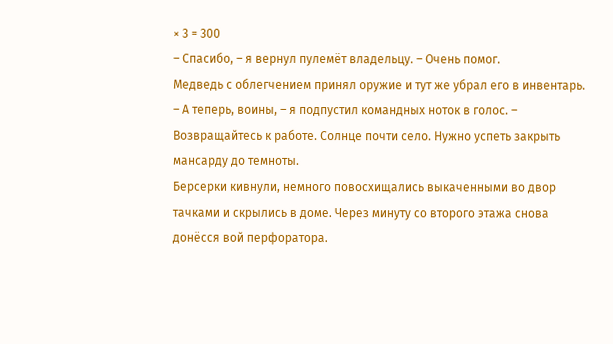× 3 = 300
– Спасибо, – я вернул пулемёт владельцу. – Очень помог.
Медведь с облегчением принял оружие и тут же убрал его в инвентарь.
– А теперь, воины, – я подпустил командных ноток в голос. – Возвращайтесь к работе. Солнце почти село. Нужно успеть закрыть мансарду до темноты.
Берсерки кивнули, немного повосхищались выкаченными во двор тачками и скрылись в доме. Через минуту со второго этажа снова донёсся вой перфоратора.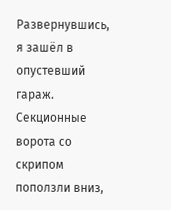Развернувшись, я зашёл в опустевший гараж. Секционные ворота со скрипом поползли вниз,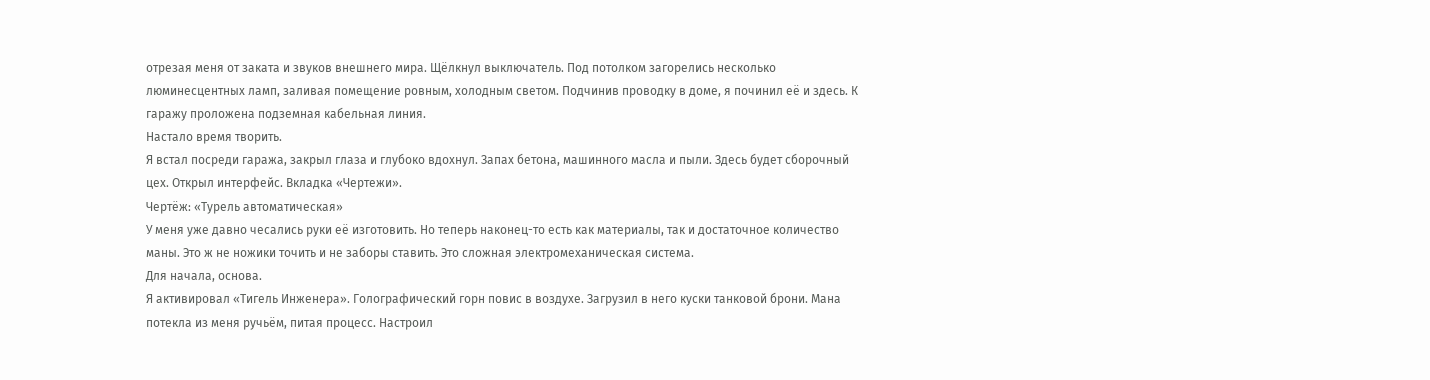отрезая меня от заката и звуков внешнего мира. Щёлкнул выключатель. Под потолком загорелись несколько люминесцентных ламп, заливая помещение ровным, холодным светом. Подчинив проводку в доме, я починил её и здесь. К гаражу проложена подземная кабельная линия.
Настало время творить.
Я встал посреди гаража, закрыл глаза и глубоко вдохнул. Запах бетона, машинного масла и пыли. Здесь будет сборочный цех. Открыл интерфейс. Вкладка «Чертежи».
Чертёж: «Турель автоматическая»
У меня уже давно чесались руки её изготовить. Но теперь наконец-то есть как материалы, так и достаточное количество маны. Это ж не ножики точить и не заборы ставить. Это сложная электромеханическая система.
Для начала, основа.
Я активировал «Тигель Инженера». Голографический горн повис в воздухе. Загрузил в него куски танковой брони. Мана потекла из меня ручьём, питая процесс. Настроил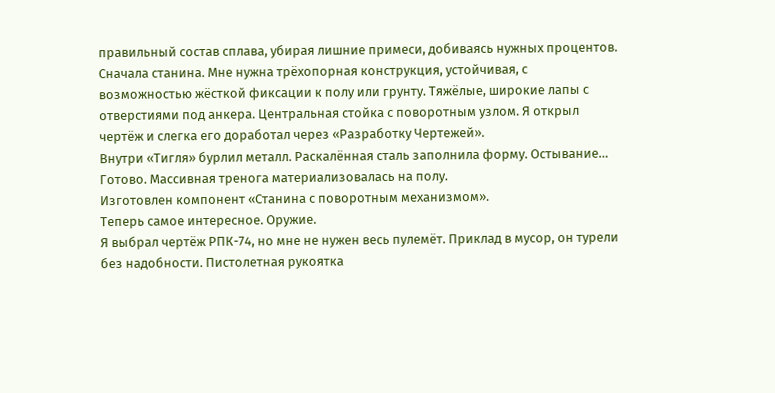правильный состав сплава, убирая лишние примеси, добиваясь нужных процентов.
Сначала станина. Мне нужна трёхопорная конструкция, устойчивая, с возможностью жёсткой фиксации к полу или грунту. Тяжёлые, широкие лапы с отверстиями под анкера. Центральная стойка с поворотным узлом. Я открыл чертёж и слегка его доработал через «Разработку Чертежей».
Внутри «Тигля» бурлил металл. Раскалённая сталь заполнила форму. Остывание… Готово. Массивная тренога материализовалась на полу.
Изготовлен компонент «Станина с поворотным механизмом».
Теперь самое интересное. Оружие.
Я выбрал чертёж РПК-74, но мне не нужен весь пулемёт. Приклад в мусор, он турели без надобности. Пистолетная рукоятка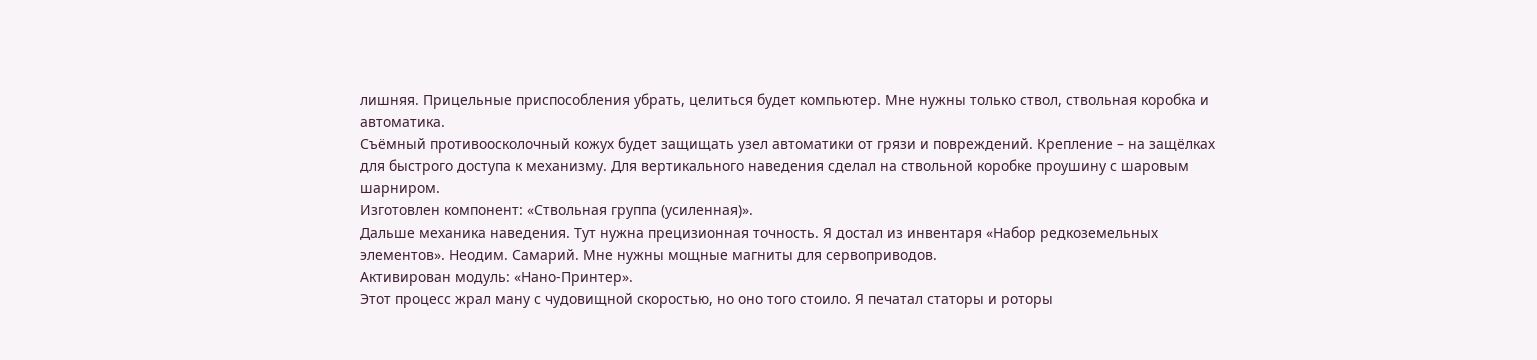лишняя. Прицельные приспособления убрать, целиться будет компьютер. Мне нужны только ствол, ствольная коробка и автоматика.
Съёмный противоосколочный кожух будет защищать узел автоматики от грязи и повреждений. Крепление – на защёлках для быстрого доступа к механизму. Для вертикального наведения сделал на ствольной коробке проушину с шаровым шарниром.
Изготовлен компонент: «Ствольная группа (усиленная)».
Дальше механика наведения. Тут нужна прецизионная точность. Я достал из инвентаря «Набор редкоземельных элементов». Неодим. Самарий. Мне нужны мощные магниты для сервоприводов.
Активирован модуль: «Нано-Принтер».
Этот процесс жрал ману с чудовищной скоростью, но оно того стоило. Я печатал статоры и роторы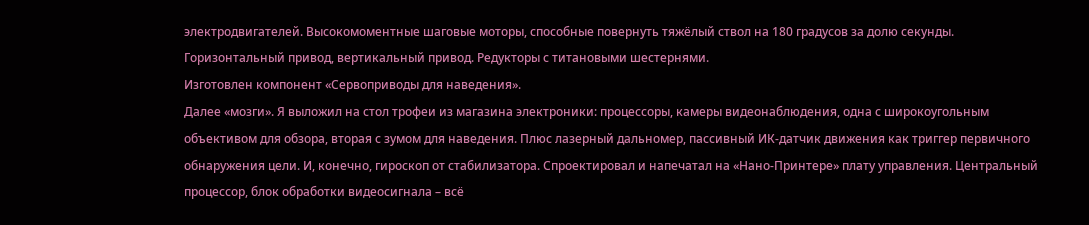электродвигателей. Высокомоментные шаговые моторы, способные повернуть тяжёлый ствол на 180 градусов за долю секунды. Горизонтальный привод, вертикальный привод. Редукторы с титановыми шестернями.
Изготовлен компонент «Сервоприводы для наведения».
Далее «мозги». Я выложил на стол трофеи из магазина электроники: процессоры, камеры видеонаблюдения, одна с широкоугольным объективом для обзора, вторая с зумом для наведения. Плюс лазерный дальномер, пассивный ИК-датчик движения как триггер первичного обнаружения цели. И, конечно, гироскоп от стабилизатора. Спроектировал и напечатал на «Нано-Принтере» плату управления. Центральный процессор, блок обработки видеосигнала – всё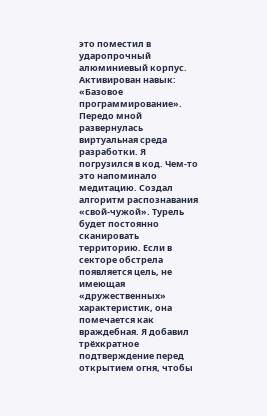это поместил в ударопрочный алюминиевый корпус.
Активирован навык: «Базовое программирование».
Передо мной развернулась виртуальная среда разработки. Я погрузился в код. Чем-то это напоминало медитацию. Создал алгоритм распознавания «свой-чужой». Турель будет постоянно сканировать территорию. Если в секторе обстрела появляется цель, не имеющая «дружественных» характеристик, она помечается как враждебная. Я добавил трёхкратное подтверждение перед открытием огня, чтобы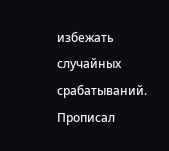избежать случайных срабатываний. Прописал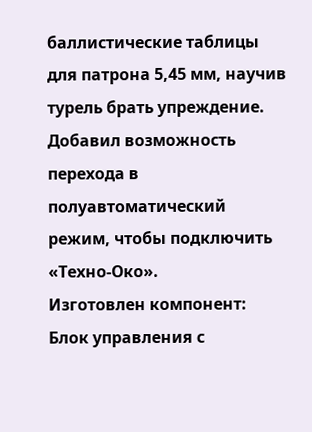баллистические таблицы для патрона 5,45 мм, научив турель брать упреждение. Добавил возможность перехода в полуавтоматический режим, чтобы подключить «Техно-Око».
Изготовлен компонент: Блок управления с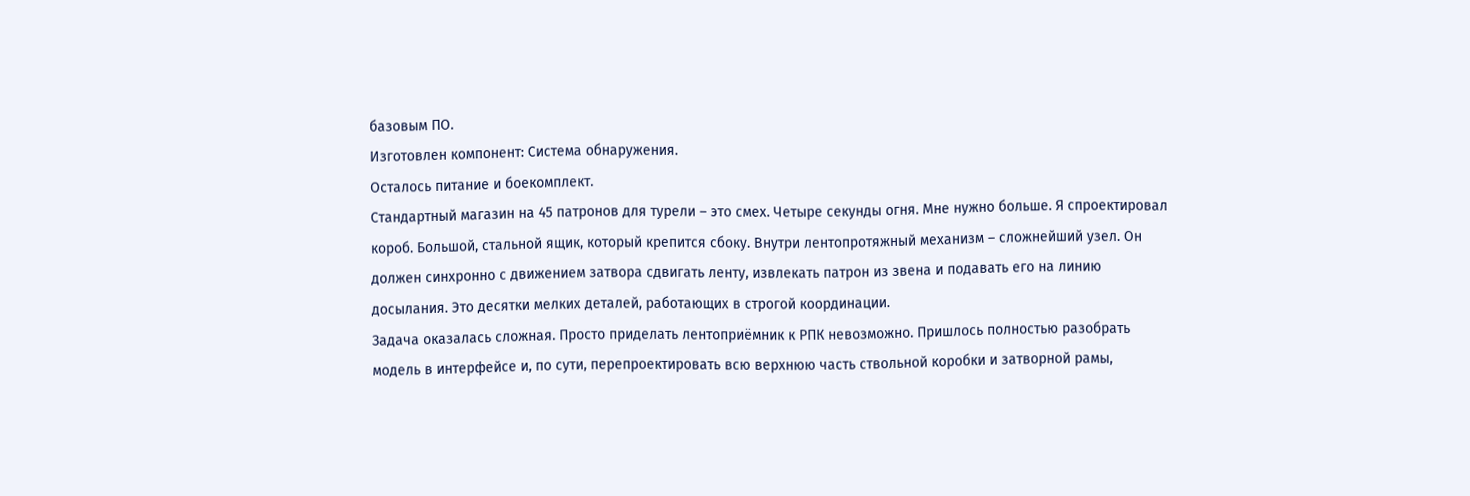базовым ПО.
Изготовлен компонент: Система обнаружения.
Осталось питание и боекомплект.
Стандартный магазин на 45 патронов для турели – это смех. Четыре секунды огня. Мне нужно больше. Я спроектировал короб. Большой, стальной ящик, который крепится сбоку. Внутри лентопротяжный механизм – сложнейший узел. Он должен синхронно с движением затвора сдвигать ленту, извлекать патрон из звена и подавать его на линию досылания. Это десятки мелких деталей, работающих в строгой координации.
Задача оказалась сложная. Просто приделать лентоприёмник к РПК невозможно. Пришлось полностью разобрать модель в интерфейсе и, по сути, перепроектировать всю верхнюю часть ствольной коробки и затворной рамы,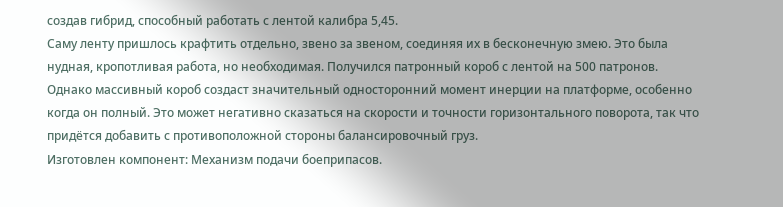создав гибрид, способный работать с лентой калибра 5,45.
Саму ленту пришлось крафтить отдельно, звено за звеном, соединяя их в бесконечную змею. Это была нудная, кропотливая работа, но необходимая. Получился патронный короб с лентой на 500 патронов. Однако массивный короб создаст значительный односторонний момент инерции на платформе, особенно когда он полный. Это может негативно сказаться на скорости и точности горизонтального поворота, так что придётся добавить с противоположной стороны балансировочный груз.
Изготовлен компонент: Механизм подачи боеприпасов.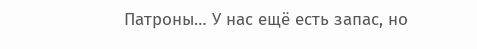Патроны… У нас ещё есть запас, но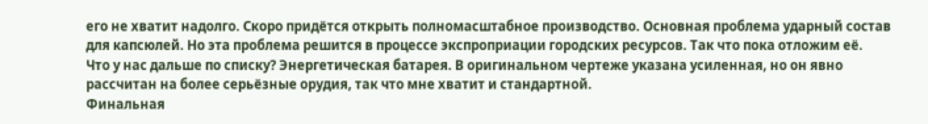его не хватит надолго. Скоро придётся открыть полномасштабное производство. Основная проблема ударный состав для капсюлей. Но эта проблема решится в процессе экспроприации городских ресурсов. Так что пока отложим её.
Что у нас дальше по списку? Энергетическая батарея. В оригинальном чертеже указана усиленная, но он явно рассчитан на более серьёзные орудия, так что мне хватит и стандартной.
Финальная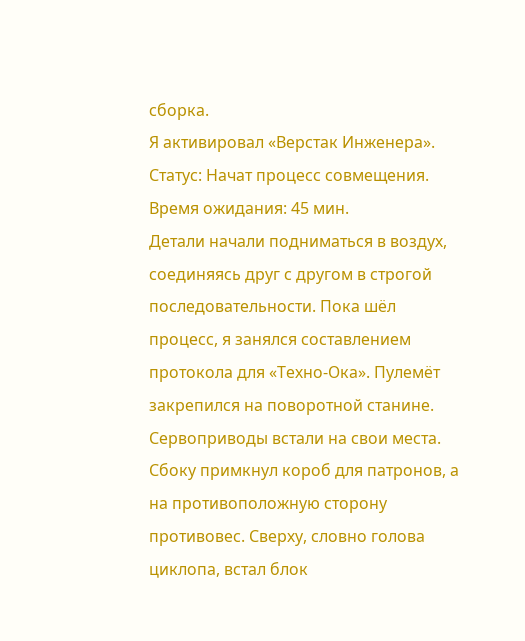сборка.
Я активировал «Верстак Инженера».
Статус: Начат процесс совмещения.
Время ожидания: 45 мин.
Детали начали подниматься в воздух, соединяясь друг с другом в строгой последовательности. Пока шёл процесс, я занялся составлением протокола для «Техно-Ока». Пулемёт закрепился на поворотной станине. Сервоприводы встали на свои места. Сбоку примкнул короб для патронов, а на противоположную сторону противовес. Сверху, словно голова циклопа, встал блок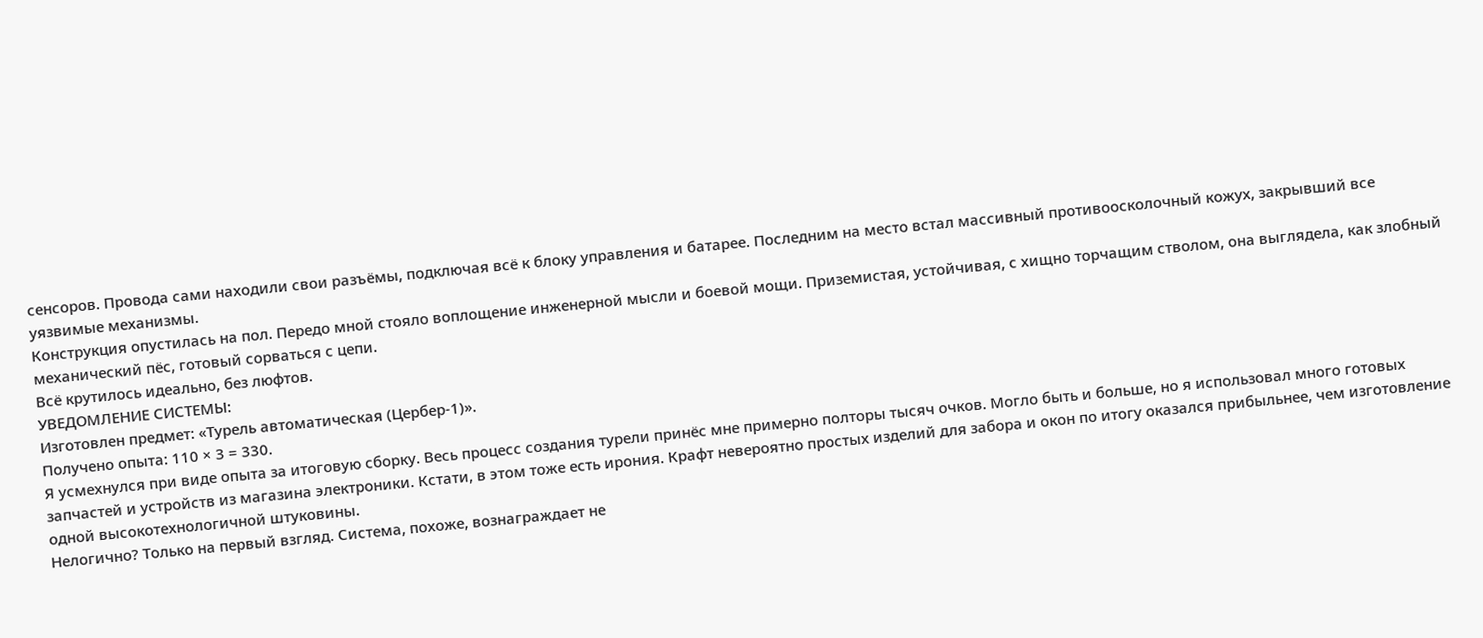сенсоров. Провода сами находили свои разъёмы, подключая всё к блоку управления и батарее. Последним на место встал массивный противоосколочный кожух, закрывший все уязвимые механизмы.
Конструкция опустилась на пол. Передо мной стояло воплощение инженерной мысли и боевой мощи. Приземистая, устойчивая, с хищно торчащим стволом, она выглядела, как злобный механический пёс, готовый сорваться с цепи.
Всё крутилось идеально, без люфтов.
УВЕДОМЛЕНИЕ СИСТЕМЫ:
Изготовлен предмет: «Турель автоматическая (Цербер-1)».
Получено опыта: 110 × 3 = 330.
Я усмехнулся при виде опыта за итоговую сборку. Весь процесс создания турели принёс мне примерно полторы тысяч очков. Могло быть и больше, но я использовал много готовых запчастей и устройств из магазина электроники. Кстати, в этом тоже есть ирония. Крафт невероятно простых изделий для забора и окон по итогу оказался прибыльнее, чем изготовление одной высокотехнологичной штуковины.
Нелогично? Только на первый взгляд. Система, похоже, вознаграждает не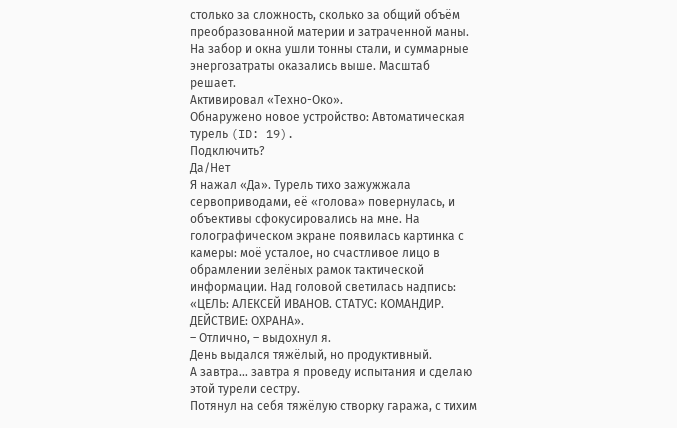столько за сложность, сколько за общий объём преобразованной материи и затраченной маны. На забор и окна ушли тонны стали, и суммарные энергозатраты оказались выше. Масштаб решает.
Активировал «Техно-Око».
Обнаружено новое устройство: Автоматическая турель (ID: 19).
Подключить?
Да/Нет
Я нажал «Да». Турель тихо зажужжала сервоприводами, её «голова» повернулась, и объективы сфокусировались на мне. На голографическом экране появилась картинка с камеры: моё усталое, но счастливое лицо в обрамлении зелёных рамок тактической информации. Над головой светилась надпись: «ЦЕЛЬ: АЛЕКСЕЙ ИВАНОВ. СТАТУС: КОМАНДИР. ДЕЙСТВИЕ: ОХРАНА».
– Отлично, – выдохнул я.
День выдался тяжёлый, но продуктивный.
А завтра… завтра я проведу испытания и сделаю этой турели сестру.
Потянул на себя тяжёлую створку гаража, с тихим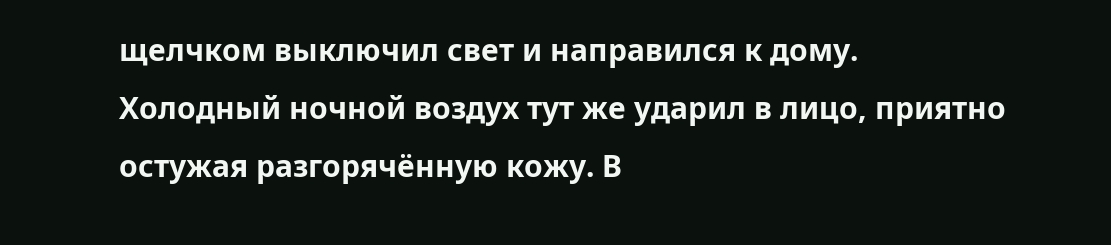щелчком выключил свет и направился к дому. Холодный ночной воздух тут же ударил в лицо, приятно остужая разгорячённую кожу. В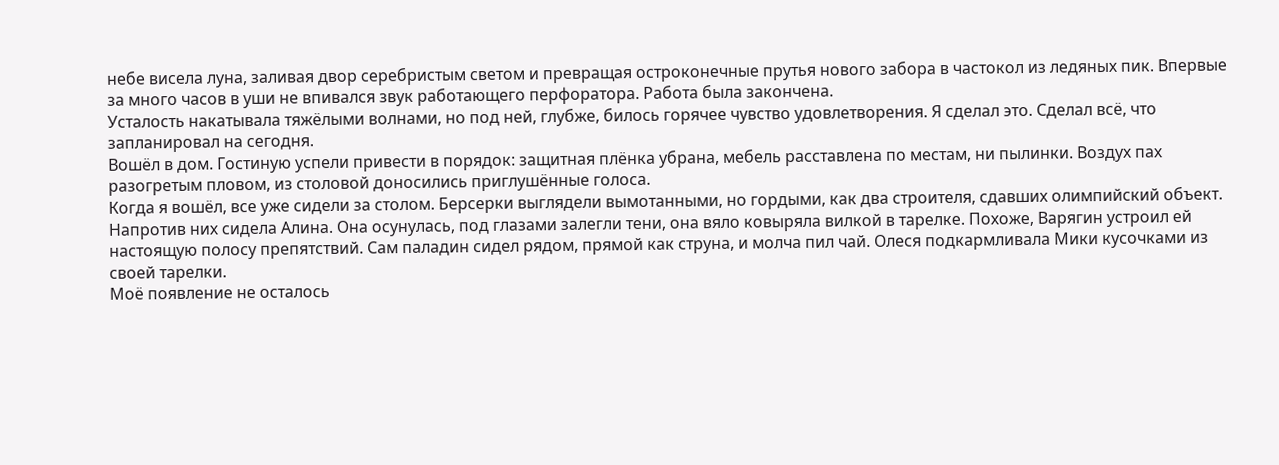небе висела луна, заливая двор серебристым светом и превращая остроконечные прутья нового забора в частокол из ледяных пик. Впервые за много часов в уши не впивался звук работающего перфоратора. Работа была закончена.
Усталость накатывала тяжёлыми волнами, но под ней, глубже, билось горячее чувство удовлетворения. Я сделал это. Сделал всё, что запланировал на сегодня.
Вошёл в дом. Гостиную успели привести в порядок: защитная плёнка убрана, мебель расставлена по местам, ни пылинки. Воздух пах разогретым пловом, из столовой доносились приглушённые голоса.
Когда я вошёл, все уже сидели за столом. Берсерки выглядели вымотанными, но гордыми, как два строителя, сдавших олимпийский объект. Напротив них сидела Алина. Она осунулась, под глазами залегли тени, она вяло ковыряла вилкой в тарелке. Похоже, Варягин устроил ей настоящую полосу препятствий. Сам паладин сидел рядом, прямой как струна, и молча пил чай. Олеся подкармливала Мики кусочками из своей тарелки.
Моё появление не осталось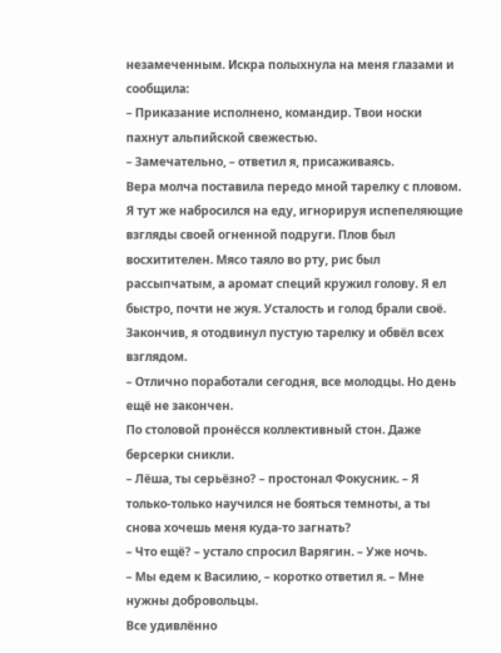незамеченным. Искра полыхнула на меня глазами и сообщила:
– Приказание исполнено, командир. Твои носки пахнут альпийской свежестью.
– Замечательно, – ответил я, присаживаясь.
Вера молча поставила передо мной тарелку с пловом. Я тут же набросился на еду, игнорируя испепеляющие взгляды своей огненной подруги. Плов был восхитителен. Мясо таяло во рту, рис был рассыпчатым, а аромат специй кружил голову. Я ел быстро, почти не жуя. Усталость и голод брали своё.
Закончив, я отодвинул пустую тарелку и обвёл всех взглядом.
– Отлично поработали сегодня, все молодцы. Но день ещё не закончен.
По столовой пронёсся коллективный стон. Даже берсерки сникли.
– Лёша, ты серьёзно? – простонал Фокусник. – Я только-только научился не бояться темноты, а ты снова хочешь меня куда-то загнать?
– Что ещё? – устало спросил Варягин. – Уже ночь.
– Мы едем к Василию, – коротко ответил я. – Мне нужны добровольцы.
Все удивлённо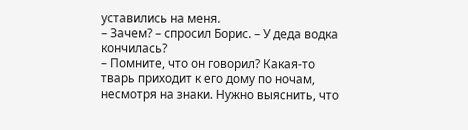уставились на меня.
– Зачем? – спросил Борис. – У деда водка кончилась?
– Помните, что он говорил? Какая-то тварь приходит к его дому по ночам, несмотря на знаки. Нужно выяснить, что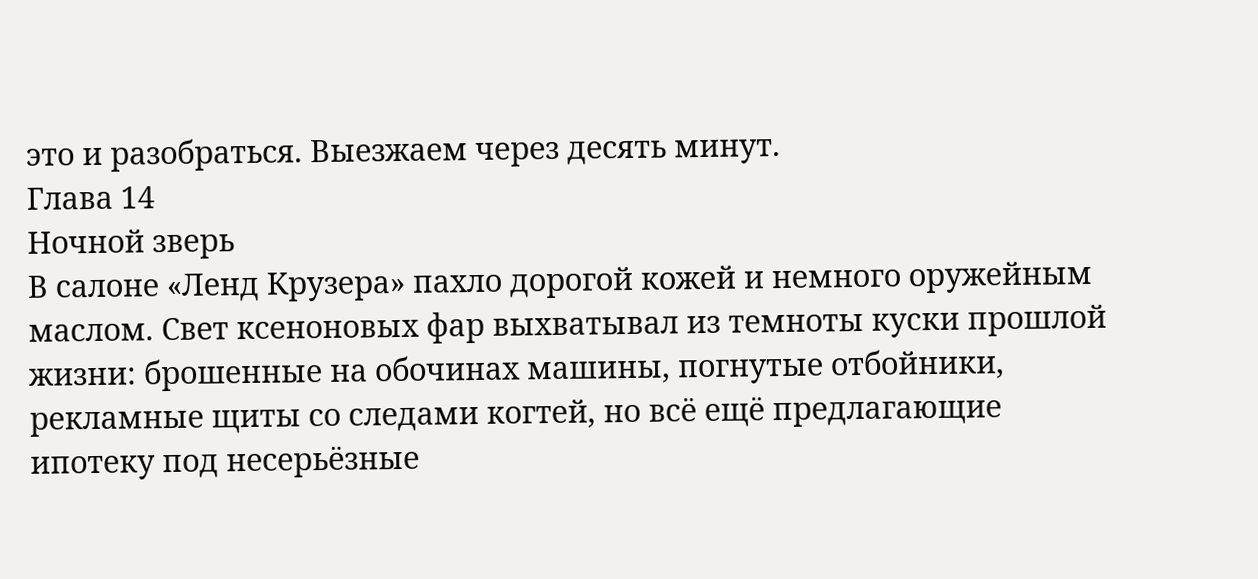это и разобраться. Выезжаем через десять минут.
Глава 14
Ночной зверь
В салоне «Ленд Крузера» пахло дорогой кожей и немного оружейным маслом. Свет ксеноновых фар выхватывал из темноты куски прошлой жизни: брошенные на обочинах машины, погнутые отбойники, рекламные щиты со следами когтей, но всё ещё предлагающие ипотеку под несерьёзные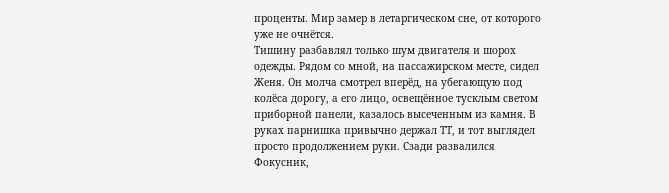проценты. Мир замер в летаргическом сне, от которого уже не очнётся.
Тишину разбавлял только шум двигателя и шорох одежды. Рядом со мной, на пассажирском месте, сидел Женя. Он молча смотрел вперёд, на убегающую под колёса дорогу, а его лицо, освещённое тусклым светом приборной панели, казалось высеченным из камня. В руках парнишка привычно держал ТТ, и тот выглядел просто продолжением руки. Сзади развалился Фокусник,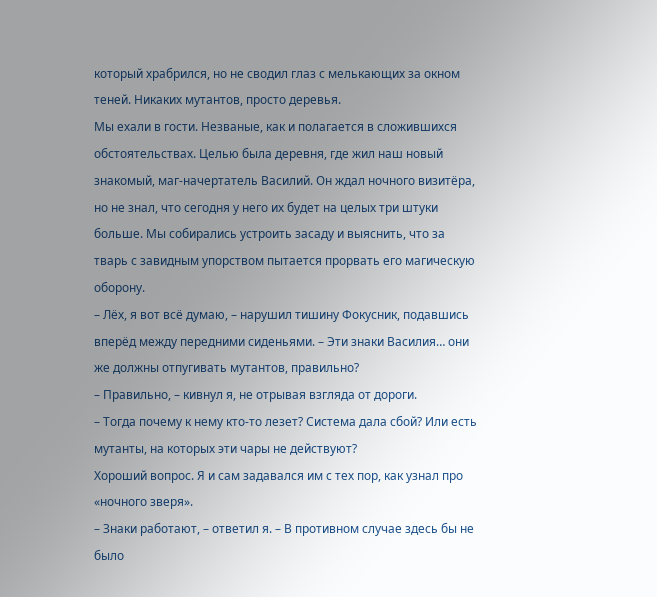который храбрился, но не сводил глаз с мелькающих за окном теней. Никаких мутантов, просто деревья.
Мы ехали в гости. Незваные, как и полагается в сложившихся обстоятельствах. Целью была деревня, где жил наш новый знакомый, маг-начертатель Василий. Он ждал ночного визитёра, но не знал, что сегодня у него их будет на целых три штуки больше. Мы собирались устроить засаду и выяснить, что за тварь с завидным упорством пытается прорвать его магическую оборону.
– Лёх, я вот всё думаю, – нарушил тишину Фокусник, подавшись вперёд между передними сиденьями. – Эти знаки Василия… они же должны отпугивать мутантов, правильно?
– Правильно, – кивнул я, не отрывая взгляда от дороги.
– Тогда почему к нему кто-то лезет? Система дала сбой? Или есть мутанты, на которых эти чары не действуют?
Хороший вопрос. Я и сам задавался им с тех пор, как узнал про «ночного зверя».
– Знаки работают, – ответил я. – В противном случае здесь бы не было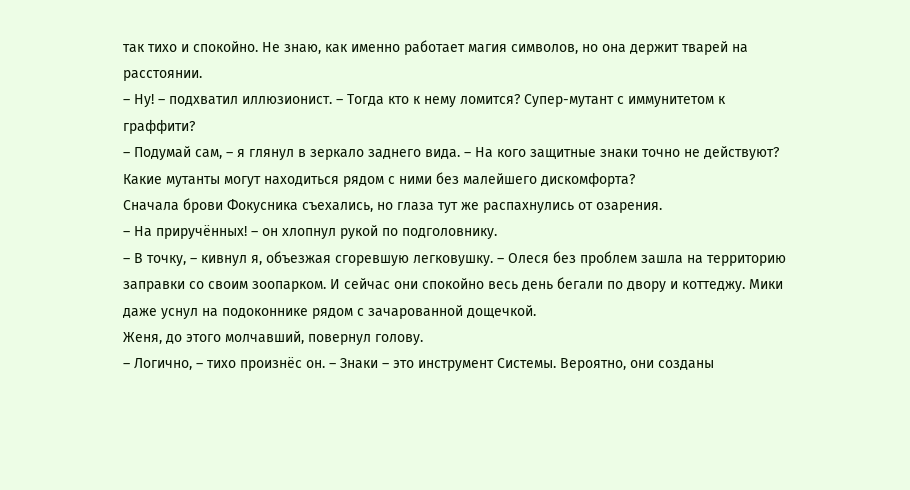так тихо и спокойно. Не знаю, как именно работает магия символов, но она держит тварей на расстоянии.
– Ну! – подхватил иллюзионист. – Тогда кто к нему ломится? Супер-мутант с иммунитетом к граффити?
– Подумай сам, – я глянул в зеркало заднего вида. – На кого защитные знаки точно не действуют? Какие мутанты могут находиться рядом с ними без малейшего дискомфорта?
Сначала брови Фокусника съехались, но глаза тут же распахнулись от озарения.
– На приручённых! – он хлопнул рукой по подголовнику.
– В точку, – кивнул я, объезжая сгоревшую легковушку. – Олеся без проблем зашла на территорию заправки со своим зоопарком. И сейчас они спокойно весь день бегали по двору и коттеджу. Мики даже уснул на подоконнике рядом с зачарованной дощечкой.
Женя, до этого молчавший, повернул голову.
– Логично, – тихо произнёс он. – Знаки – это инструмент Системы. Вероятно, они созданы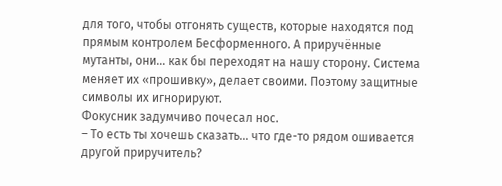для того, чтобы отгонять существ, которые находятся под прямым контролем Бесформенного. А приручённые мутанты, они… как бы переходят на нашу сторону. Система меняет их «прошивку», делает своими. Поэтому защитные символы их игнорируют.
Фокусник задумчиво почесал нос.
– То есть ты хочешь сказать… что где-то рядом ошивается другой приручитель?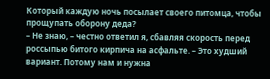Который каждую ночь посылает своего питомца, чтобы прощупать оборону деда?
– Не знаю, – честно ответил я, сбавляя скорость перед россыпью битого кирпича на асфальте. – Это худший вариант. Потому нам и нужна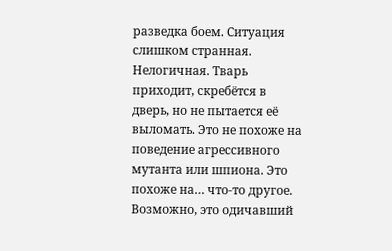разведка боем. Ситуация слишком странная. Нелогичная. Тварь приходит, скребётся в дверь, но не пытается её выломать. Это не похоже на поведение агрессивного мутанта или шпиона. Это похоже на… что-то другое. Возможно, это одичавший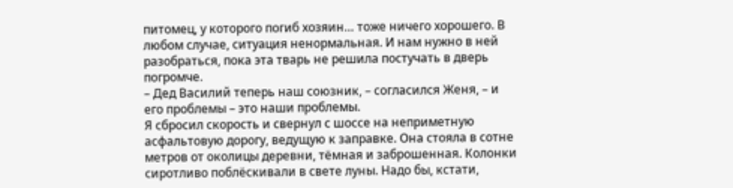питомец, у которого погиб хозяин… тоже ничего хорошего. В любом случае, ситуация ненормальная. И нам нужно в ней разобраться, пока эта тварь не решила постучать в дверь погромче.
– Дед Василий теперь наш союзник, – согласился Женя, – и его проблемы – это наши проблемы.
Я сбросил скорость и свернул с шоссе на неприметную асфальтовую дорогу, ведущую к заправке. Она стояла в сотне метров от околицы деревни, тёмная и заброшенная. Колонки сиротливо поблёскивали в свете луны. Надо бы, кстати,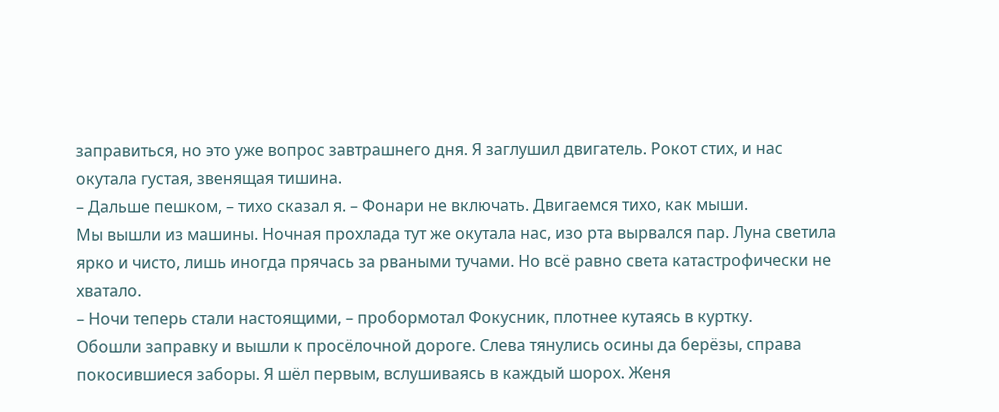заправиться, но это уже вопрос завтрашнего дня. Я заглушил двигатель. Рокот стих, и нас окутала густая, звенящая тишина.
– Дальше пешком, – тихо сказал я. – Фонари не включать. Двигаемся тихо, как мыши.
Мы вышли из машины. Ночная прохлада тут же окутала нас, изо рта вырвался пар. Луна светила ярко и чисто, лишь иногда прячась за рваными тучами. Но всё равно света катастрофически не хватало.
– Ночи теперь стали настоящими, – пробормотал Фокусник, плотнее кутаясь в куртку.
Обошли заправку и вышли к просёлочной дороге. Слева тянулись осины да берёзы, справа покосившиеся заборы. Я шёл первым, вслушиваясь в каждый шорох. Женя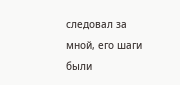следовал за мной, его шаги были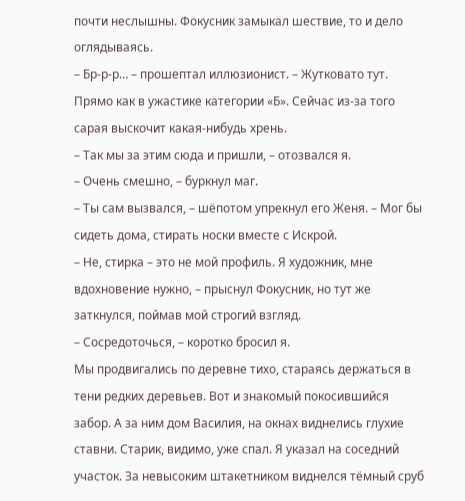почти неслышны. Фокусник замыкал шествие, то и дело оглядываясь.
– Бр-р-р… – прошептал иллюзионист. – Жутковато тут. Прямо как в ужастике категории «Б». Сейчас из-за того сарая выскочит какая-нибудь хрень.
– Так мы за этим сюда и пришли, – отозвался я.
– Очень смешно, – буркнул маг.
– Ты сам вызвался, – шёпотом упрекнул его Женя. – Мог бы сидеть дома, стирать носки вместе с Искрой.
– Не, стирка – это не мой профиль. Я художник, мне вдохновение нужно, – прыснул Фокусник, но тут же заткнулся, поймав мой строгий взгляд.
– Сосредоточься, – коротко бросил я.
Мы продвигались по деревне тихо, стараясь держаться в тени редких деревьев. Вот и знакомый покосившийся забор. А за ним дом Василия, на окнах виднелись глухие ставни. Старик, видимо, уже спал. Я указал на соседний участок. За невысоким штакетником виднелся тёмный сруб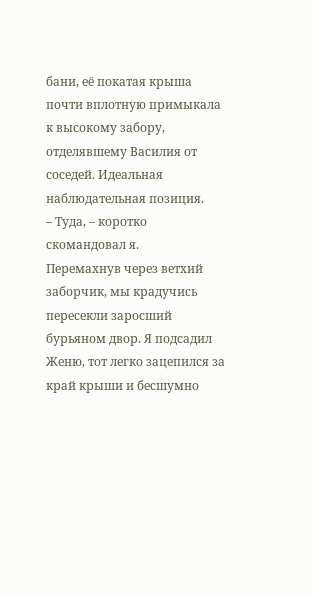бани, её покатая крыша почти вплотную примыкала к высокому забору, отделявшему Василия от соседей. Идеальная наблюдательная позиция.
– Туда, – коротко скомандовал я.
Перемахнув через ветхий заборчик, мы крадучись пересекли заросший бурьяном двор. Я подсадил Женю, тот легко зацепился за край крыши и бесшумно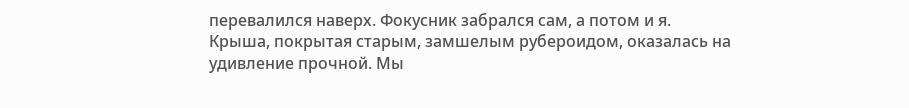перевалился наверх. Фокусник забрался сам, а потом и я.
Крыша, покрытая старым, замшелым рубероидом, оказалась на удивление прочной. Мы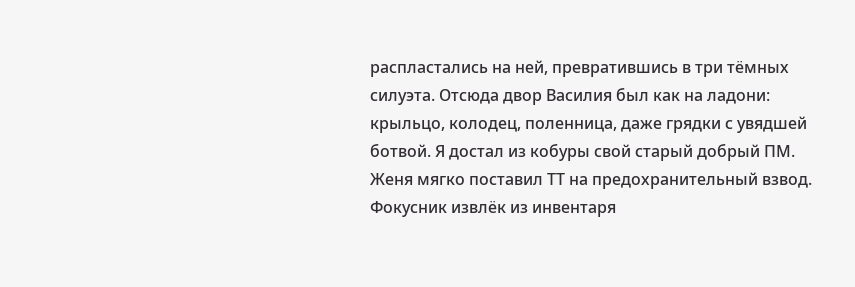распластались на ней, превратившись в три тёмных силуэта. Отсюда двор Василия был как на ладони: крыльцо, колодец, поленница, даже грядки с увядшей ботвой. Я достал из кобуры свой старый добрый ПМ. Женя мягко поставил ТТ на предохранительный взвод. Фокусник извлёк из инвентаря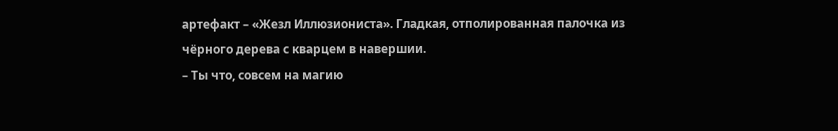артефакт – «Жезл Иллюзиониста». Гладкая, отполированная палочка из чёрного дерева с кварцем в навершии.
– Ты что, совсем на магию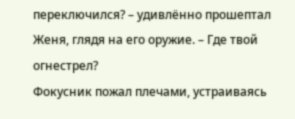переключился? – удивлённо прошептал Женя, глядя на его оружие. – Где твой огнестрел?
Фокусник пожал плечами, устраиваясь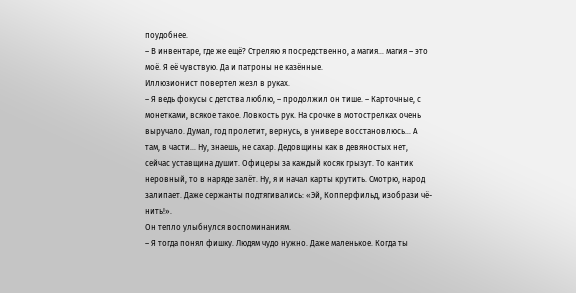поудобнее.
– В инвентаре, где же ещё? Стреляю я посредственно, а магия… магия – это моё. Я её чувствую. Да и патроны не казённые.
Иллюзионист повертел жезл в руках.
– Я ведь фокусы с детства люблю, – продолжил он тише. – Карточные, с монетками, всякое такое. Ловкость рук. На срочке в мотострелках очень выручало. Думал, год пролетит, вернусь, в универе восстановлюсь… А там, в части… Ну, знаешь, не сахар. Дедовщины как в девяностых нет, сейчас уставщина душит. Офицеры за каждый косяк грызут. То кантик неровный, то в наряде залёт. Ну, я и начал карты крутить. Смотрю, народ залипает. Даже сержанты подтягивались: «Эй, Копперфильд, изобрази чё-нить!».
Он тепло улыбнулся воспоминаниям.
– Я тогда понял фишку. Людям чудо нужно. Даже маленькое. Когда ты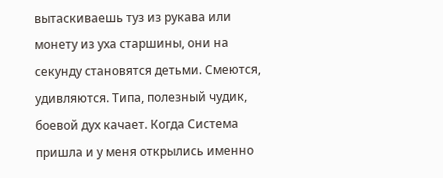вытаскиваешь туз из рукава или монету из уха старшины, они на секунду становятся детьми. Смеются, удивляются. Типа, полезный чудик, боевой дух качает. Когда Система пришла и у меня открылись именно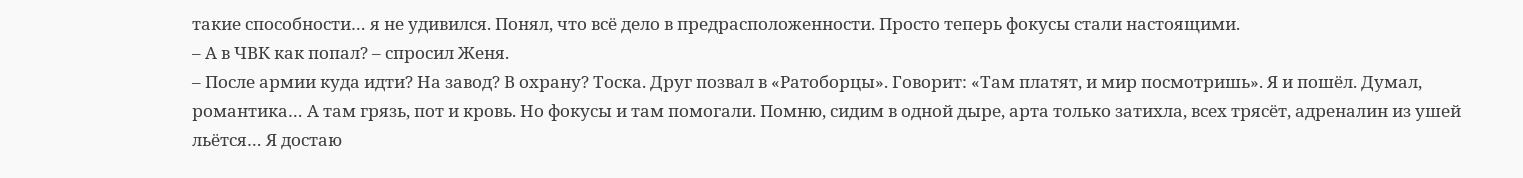такие способности… я не удивился. Понял, что всё дело в предрасположенности. Просто теперь фокусы стали настоящими.
– А в ЧВК как попал? – спросил Женя.
– После армии куда идти? На завод? В охрану? Тоска. Друг позвал в «Ратоборцы». Говорит: «Там платят, и мир посмотришь». Я и пошёл. Думал, романтика… А там грязь, пот и кровь. Но фокусы и там помогали. Помню, сидим в одной дыре, арта только затихла, всех трясёт, адреналин из ушей льётся… Я достаю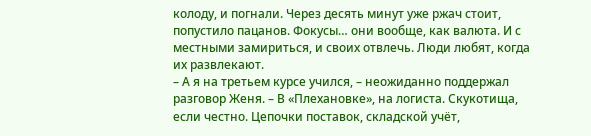колоду, и погнали. Через десять минут уже ржач стоит, попустило пацанов. Фокусы… они вообще, как валюта. И с местными замириться, и своих отвлечь. Люди любят, когда их развлекают.
– А я на третьем курсе учился, – неожиданно поддержал разговор Женя. – В «Плехановке», на логиста. Скукотища, если честно. Цепочки поставок, складской учёт,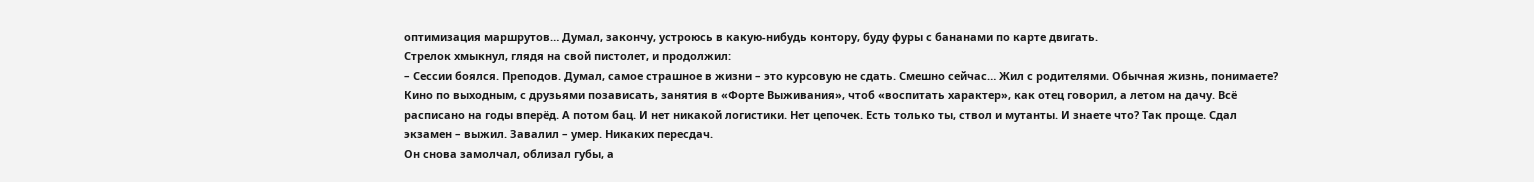оптимизация маршрутов… Думал, закончу, устроюсь в какую-нибудь контору, буду фуры с бананами по карте двигать.
Стрелок хмыкнул, глядя на свой пистолет, и продолжил:
– Сессии боялся. Преподов. Думал, самое страшное в жизни – это курсовую не сдать. Смешно сейчас… Жил с родителями. Обычная жизнь, понимаете? Кино по выходным, с друзьями позависать, занятия в «Форте Выживания», чтоб «воспитать характер», как отец говорил, а летом на дачу. Всё расписано на годы вперёд. А потом бац. И нет никакой логистики. Нет цепочек. Есть только ты, ствол и мутанты. И знаете что? Так проще. Сдал экзамен – выжил. Завалил – умер. Никаких пересдач.
Он снова замолчал, облизал губы, а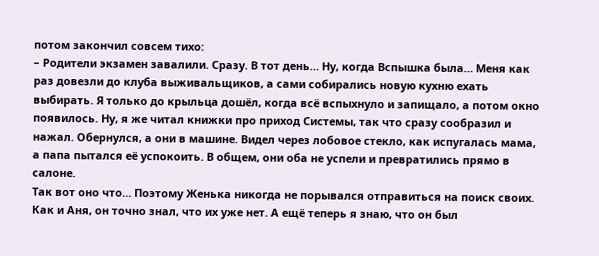потом закончил совсем тихо:
– Родители экзамен завалили. Сразу. В тот день… Ну, когда Вспышка была… Меня как раз довезли до клуба выживальщиков, а сами собирались новую кухню ехать выбирать. Я только до крыльца дошёл, когда всё вспыхнуло и запищало, а потом окно появилось. Ну, я же читал книжки про приход Системы, так что сразу сообразил и нажал. Обернулся, а они в машине. Видел через лобовое стекло, как испугалась мама, а папа пытался её успокоить. В общем, они оба не успели и превратились прямо в салоне.
Так вот оно что… Поэтому Женька никогда не порывался отправиться на поиск своих. Как и Аня, он точно знал, что их уже нет. А ещё теперь я знаю, что он был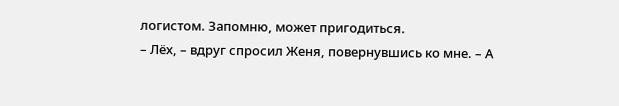логистом. Запомню, может пригодиться.
– Лёх, – вдруг спросил Женя, повернувшись ко мне. – А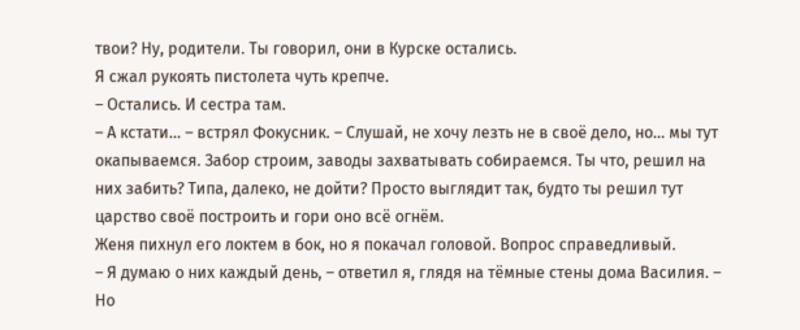твои? Ну, родители. Ты говорил, они в Курске остались.
Я сжал рукоять пистолета чуть крепче.
– Остались. И сестра там.
– А кстати… – встрял Фокусник. – Слушай, не хочу лезть не в своё дело, но… мы тут окапываемся. Забор строим, заводы захватывать собираемся. Ты что, решил на них забить? Типа, далеко, не дойти? Просто выглядит так, будто ты решил тут царство своё построить и гори оно всё огнём.
Женя пихнул его локтем в бок, но я покачал головой. Вопрос справедливый.
– Я думаю о них каждый день, – ответил я, глядя на тёмные стены дома Василия. – Но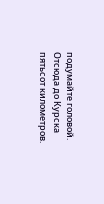подумайте головой. Отсюда до Курска пятьсот километров.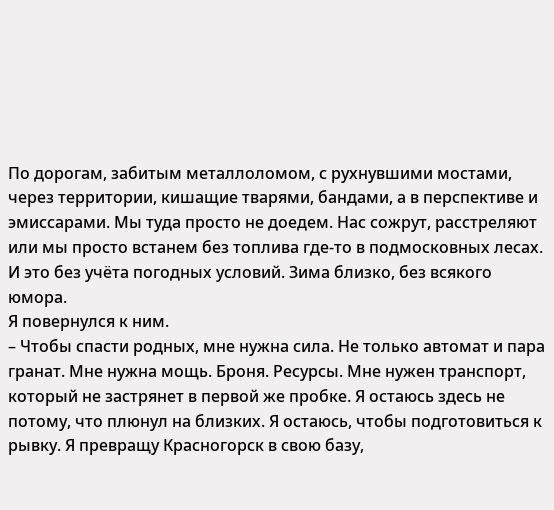По дорогам, забитым металлоломом, с рухнувшими мостами, через территории, кишащие тварями, бандами, а в перспективе и эмиссарами. Мы туда просто не доедем. Нас сожрут, расстреляют или мы просто встанем без топлива где-то в подмосковных лесах. И это без учёта погодных условий. Зима близко, без всякого юмора.
Я повернулся к ним.
– Чтобы спасти родных, мне нужна сила. Не только автомат и пара гранат. Мне нужна мощь. Броня. Ресурсы. Мне нужен транспорт, который не застрянет в первой же пробке. Я остаюсь здесь не потому, что плюнул на близких. Я остаюсь, чтобы подготовиться к рывку. Я превращу Красногорск в свою базу,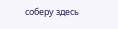соберу здесь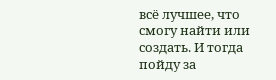всё лучшее, что смогу найти или создать. И тогда пойду за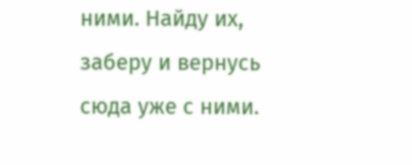ними. Найду их, заберу и вернусь сюда уже с ними.